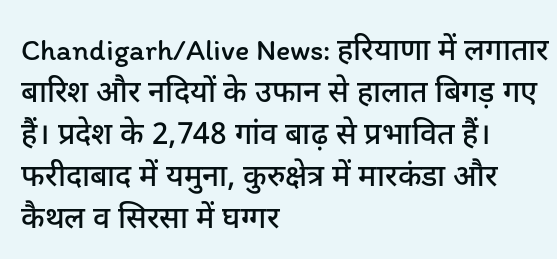Chandigarh/Alive News: हरियाणा में लगातार बारिश और नदियों के उफान से हालात बिगड़ गए हैं। प्रदेश के 2,748 गांव बाढ़ से प्रभावित हैं। फरीदाबाद में यमुना, कुरुक्षेत्र में मारकंडा और कैथल व सिरसा में घग्गर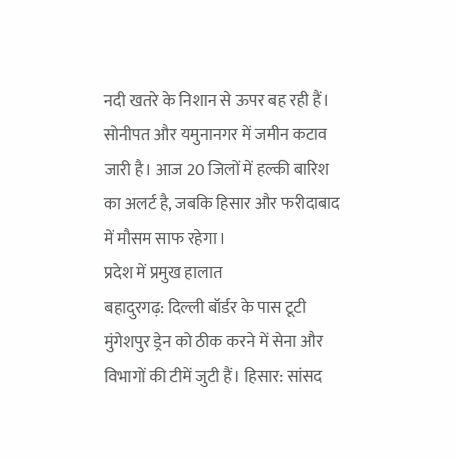नदी खतरे के निशान से ऊपर बह रही हैं। सोनीपत और यमुनानगर में जमीन कटाव जारी है। आज 20 जिलों में हल्की बारिश का अलर्ट है, जबकि हिसार और फरीदाबाद में मौसम साफ रहेगा।
प्रदेश में प्रमुख हालात
बहादुरगढ़: दिल्ली बॉर्डर के पास टूटी मुंगेशपुर ड्रेन को ठीक करने में सेना और विभागों की टीमें जुटी हैं। हिसार: सांसद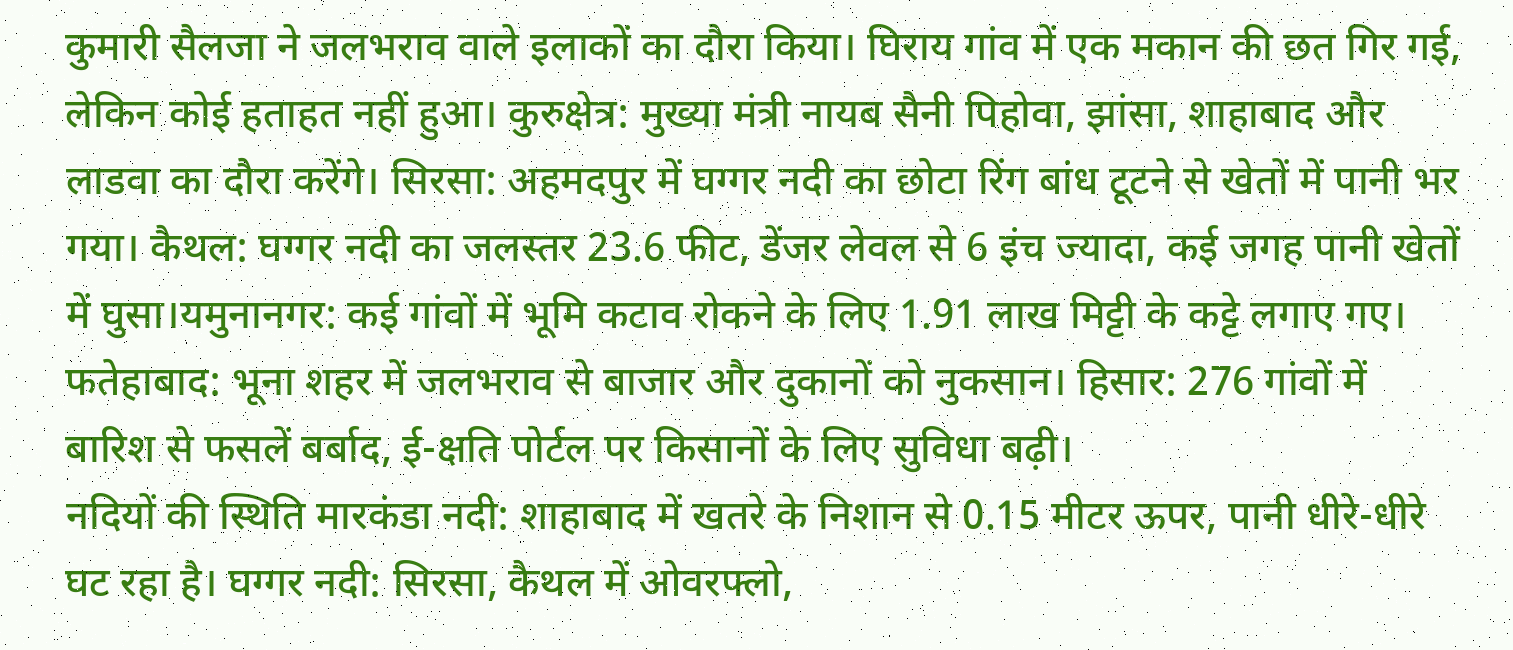कुमारी सैलजा ने जलभराव वाले इलाकों का दौरा किया। घिराय गांव में एक मकान की छत गिर गई, लेकिन कोई हताहत नहीं हुआ। कुरुक्षेत्र: मुख्या मंत्री नायब सैनी पिहोवा, झांसा, शाहाबाद और लाडवा का दौरा करेंगे। सिरसा: अहमदपुर में घग्गर नदी का छोटा रिंग बांध टूटने से खेतों में पानी भर गया। कैथल: घग्गर नदी का जलस्तर 23.6 फीट, डेंजर लेवल से 6 इंच ज्यादा, कई जगह पानी खेतों में घुसा।यमुनानगर: कई गांवों में भूमि कटाव रोकने के लिए 1.91 लाख मिट्टी के कट्टे लगाए गए। फतेहाबाद: भूना शहर में जलभराव से बाजार और दुकानों को नुकसान। हिसार: 276 गांवों में बारिश से फसलें बर्बाद, ई-क्षति पोर्टल पर किसानों के लिए सुविधा बढ़ी।
नदियों की स्थिति मारकंडा नदी: शाहाबाद में खतरे के निशान से 0.15 मीटर ऊपर, पानी धीरे-धीरे घट रहा है। घग्गर नदी: सिरसा, कैथल में ओवरफ्लो,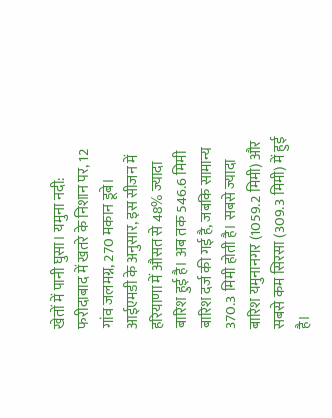खेतों में पानी घुसा। यमुना नदी: फरीदाबाद में खतरे के निशान पर, 12 गांव जलमग्न, 270 मकान डूबे।
आईएमडी के अनुसार, इस सीजन में हरियाणा में औसत से 48% ज्यादा बारिश हुई है। अब तक 546.6 मिमी बारिश दर्ज की गई है, जबकि सामान्य 370.3 मिमी होती है। सबसे ज्यादा बारिश यमुनानगर (1059.2 मिमी) और सबसे कम सिरसा (309.3 मिमी) में हुई है।